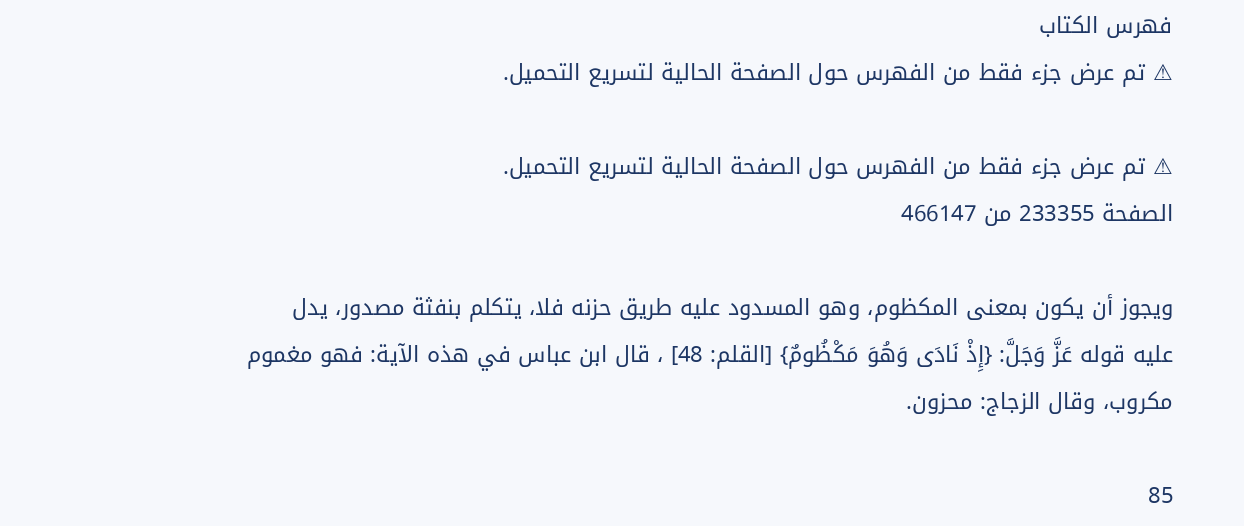فهرس الكتاب
⚠ تم عرض جزء فقط من الفهرس حول الصفحة الحالية لتسريع التحميل.

⚠ تم عرض جزء فقط من الفهرس حول الصفحة الحالية لتسريع التحميل.
الصفحة 233355 من 466147

ويجوز أن يكون بمعنى المكظوم، وهو المسدود عليه طريق حزنه فلا، يتكلم بنفثة مصدور، يدل عليه قوله عَزَّ وَجَلَّ: {إِذْ نَادَى وَهُوَ مَكْظُومٌ} [القلم: 48] ، قال ابن عباس في هذه الآية: فهو مغموم مكروب، وقال الزجاج: محزون.

85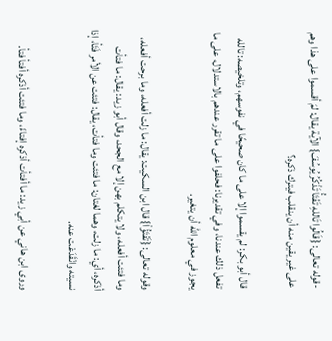-قوله تعالى: {قَالُوا تَاللهِ تَفْتَأُ تَذْكُرُ يُوسُفَ} الآية يقال: لمَ أقسموا على هذا وهم على غير يقين منه أن ينقلب فيترك ذكره؟

قال أبو بكر: لم يقسموا إلا على ما كان صحيحًا في نفوسهم، وتلخيصه: تالله تفعل ذلك عندنا، وفي تقديرنا: فحلفوا على ما تقرر عندهم بالاستدلال، على ما يجوز في معلوم الله أن يتغير.

وقوله تعالى: {تَفْتَؤُاْ} قال ابن السكيت: يقال: ما زلت أفعله، وما برحت أفعله، وما فتئت أفعله، ولا يتكلم بهن إلا مع الجحد، وقال أبو زيد: يقال: ما فتأت أذكره، أي: ما زلت، وهما لغتان: ما فتئت وما فتأت، يقال: فتئت عن الأمر فَتَأ، إذا نسيته وانْقَدَعْت عنه.

وروى ابن هاني عن أبي زيد: ما أفتأت أذكره إفتاءً، وما فتئت أذكره أفتأ فتأ.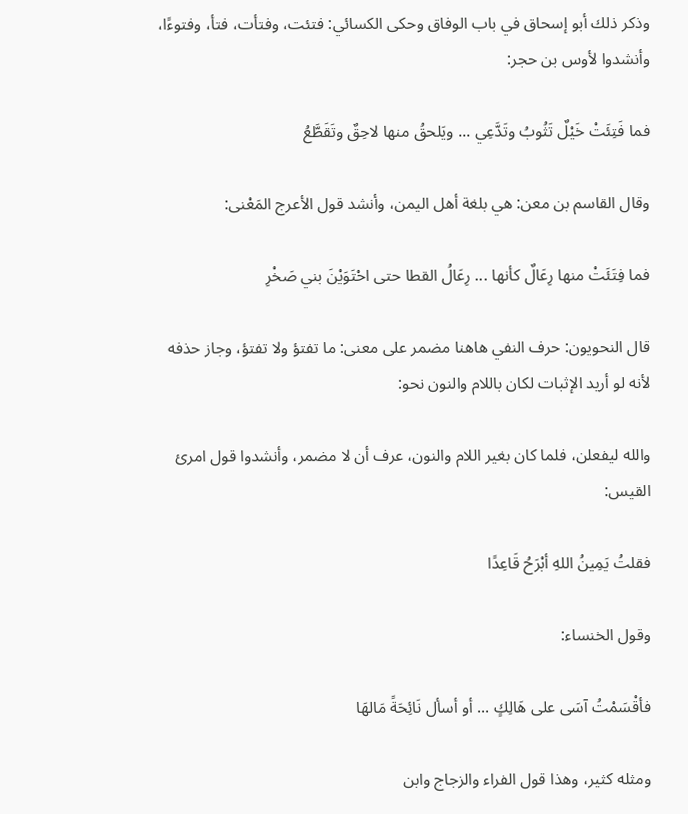وذكر ذلك أبو إسحاق في باب الوفاق وحكى الكسائي: فتئت، وفتأت، فتأ، وفتوءًا، وأنشدوا لأوس بن حجر:

فما فَتِئَتْ خَيْلٌ تَثُوبُ وتَدَّعِي ... ويَلحقُ منها لاحِقٌ وتَقَطَّعُ

وقال القاسم بن معن: هي بلغة أهل اليمن، وأنشد قول الأعرج المَعْنى:

فما فِتَئَتْ منها رِعَالٌ كأنها ... رِعَالُ القطا حتى احْتَوَيْنَ بني صَخْرِ

قال النحويون: حرف النفي هاهنا مضمر على معنى: ما تفتؤ ولا تفتؤ، وجاز حذفه لأنه لو أريد الإثبات لكان باللام والنون نحو:

والله ليفعلن، فلما كان بغير اللام والنون، عرف أن لا مضمر، وأنشدوا قول امرئ القيس:

فقلتُ يَمِينُ اللهِ أبْرَحُ قَاعِدًا

وقول الخنساء:

فأقْسَمْتُ آسَى على هَالِكٍ ... أو أسأل نَائِحَةً مَالهَا

ومثله كثير، وهذا قول الفراء والزجاج وابن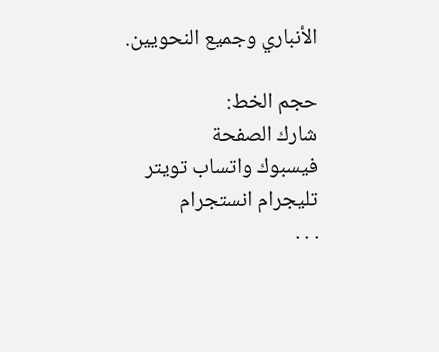الأنباري وجميع النحويين.

حجم الخط:
شارك الصفحة
فيسبوك واتساب تويتر تليجرام انستجرام
. . .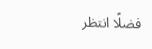فضلًا انتظر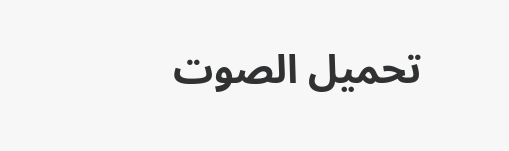تحميل الصوت